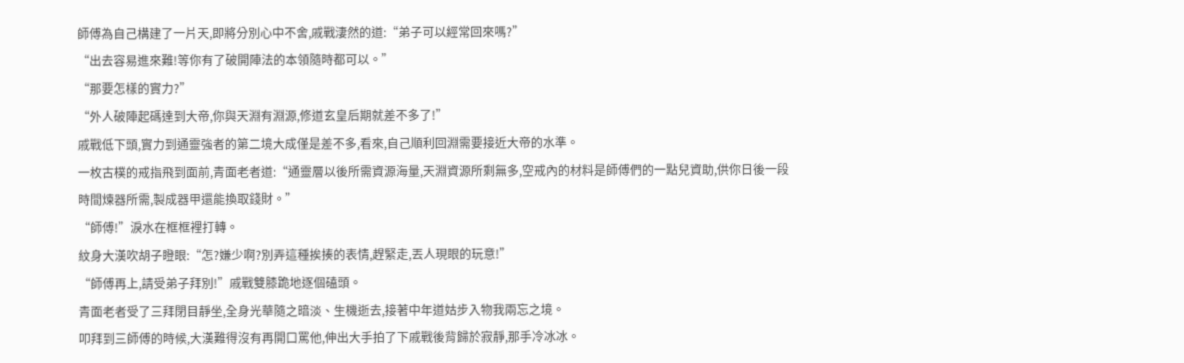師傅為自己構建了一片天,即將分別心中不舍,戚戰淒然的道:“弟子可以經常回來嗎?”
“出去容易進來難!等你有了破開陣法的本領隨時都可以。”
“那要怎樣的實力?”
“外人破陣起碼達到大帝,你與天淵有淵源,修道玄皇后期就差不多了!”
戚戰低下頭,實力到通靈強者的第二境大成僅是差不多,看來,自己順利回淵需要接近大帝的水準。
一枚古樸的戒指飛到面前,青面老者道:“通靈層以後所需資源海量,天淵資源所剩無多,空戒內的材料是師傅們的一點兒資助,供你日後一段時間煉器所需,製成器甲還能換取錢財。”
“師傅!”淚水在框框裡打轉。
紋身大漢吹胡子瞪眼:“怎?嫌少啊?別弄這種挨揍的表情,趕緊走,丟人現眼的玩意!”
“師傅再上,請受弟子拜別!”戚戰雙膝跪地逐個磕頭。
青面老者受了三拜閉目靜坐,全身光華隨之暗淡、生機逝去,接著中年道姑步入物我兩忘之境。
叩拜到三師傅的時候,大漢難得沒有再開口罵他,伸出大手拍了下戚戰後背歸於寂靜,那手冷冰冰。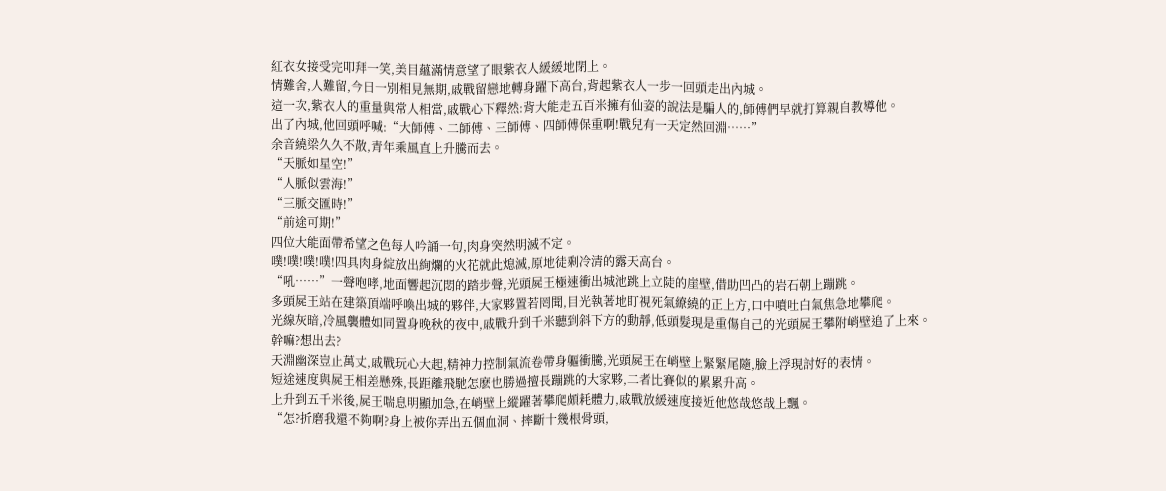紅衣女接受完叩拜一笑,美目蘊滿情意望了眼紫衣人緩緩地閉上。
情難舍,人難留,今日一別相見無期,戚戰留戀地轉身躍下高台,背起紫衣人一步一回頭走出內城。
這一次,紫衣人的重量與常人相當,戚戰心下釋然:背大能走五百米擁有仙姿的說法是騙人的,師傅們早就打算親自教導他。
出了內城,他回頭呼喊:“大師傅、二師傅、三師傅、四師傅保重啊!戰兒有一天定然回淵……”
余音繞梁久久不散,青年乘風直上升騰而去。
“天脈如星空!”
“人脈似雲海!”
“三脈交匯時!”
“前途可期!”
四位大能面帶希望之色每人吟誦一句,肉身突然明滅不定。
噗!噗!噗!噗!四具肉身綻放出絢爛的火花就此熄滅,原地徒剩冷清的露天高台。
“吼……”一聲咆哮,地面響起沉悶的踏步聲,光頭屍王極速衝出城池跳上立陡的崖壁,借助凹凸的岩石朝上蹦跳。
多頭屍王站在建築頂端呼喚出城的夥伴,大家夥置若罔聞,目光執著地盯視死氣繚繞的正上方,口中噴吐白氣焦急地攀爬。
光線灰暗,冷風襲體如同置身晚秋的夜中,戚戰升到千米聽到斜下方的動靜,低頭髮現是重傷自己的光頭屍王攀附峭壁追了上來。
幹嘛?想出去?
天淵幽深豈止萬丈,戚戰玩心大起,精神力控制氣流卷帶身軀衝騰,光頭屍王在峭壁上緊緊尾隨,臉上浮現討好的表情。
短途速度與屍王相差懸殊,長距離飛馳怎麽也勝過擅長蹦跳的大家夥,二者比賽似的累累升高。
上升到五千米後,屍王喘息明顯加急,在峭壁上縱躍著攀爬頗耗體力,戚戰放緩速度接近他悠哉悠哉上飄。
“怎?折磨我還不夠啊?身上被你弄出五個血洞、摔斷十幾根骨頭,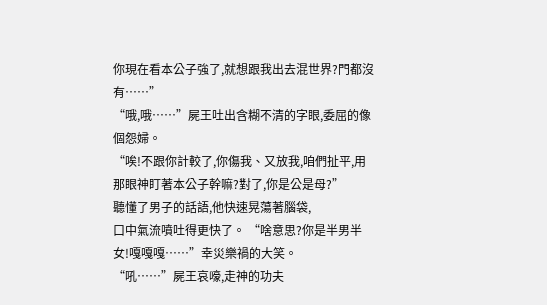你現在看本公子強了,就想跟我出去混世界?門都沒有……”
“哦,哦……”屍王吐出含糊不清的字眼,委屈的像個怨婦。
“唉!不跟你計較了,你傷我、又放我,咱們扯平,用那眼神盯著本公子幹嘛?對了,你是公是母?”
聽懂了男子的話語,他快速晃蕩著腦袋,
口中氣流噴吐得更快了。 “啥意思?你是半男半女!嘎嘎嘎……”幸災樂禍的大笑。
“吼……”屍王哀嚎,走神的功夫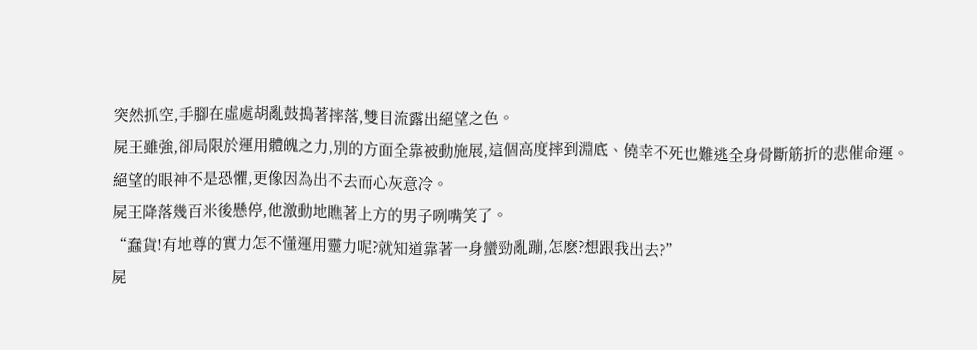突然抓空,手腳在虛處胡亂鼓搗著摔落,雙目流露出絕望之色。
屍王雖強,卻局限於運用體魄之力,別的方面全靠被動施展,這個高度摔到淵底、僥幸不死也難逃全身骨斷筋折的悲催命運。
絕望的眼神不是恐懼,更像因為出不去而心灰意冷。
屍王降落幾百米後懸停,他激動地瞧著上方的男子咧嘴笑了。
“蠢貨!有地尊的實力怎不懂運用靈力呢?就知道靠著一身蠻勁亂蹦,怎麽?想跟我出去?”
屍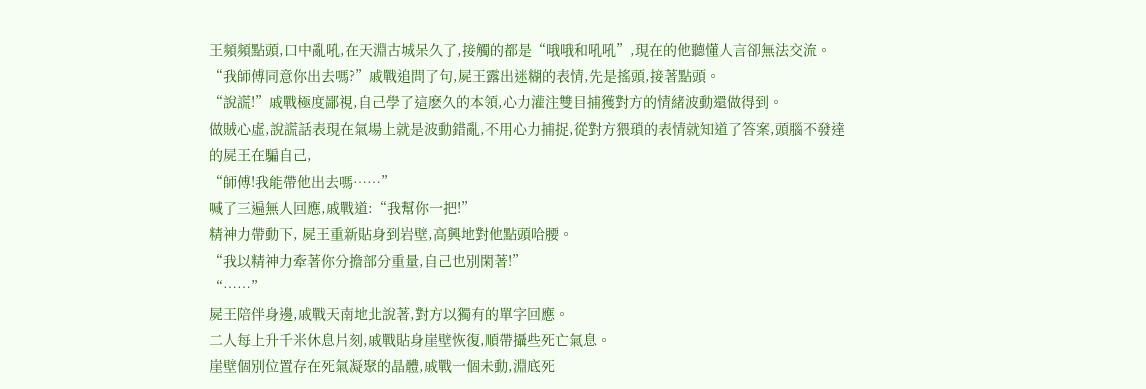王頻頻點頭,口中亂吼,在天淵古城呆久了,接觸的都是“哦哦和吼吼”,現在的他聽懂人言卻無法交流。
“我師傅同意你出去嗎?”戚戰追問了句,屍王露出迷糊的表情,先是搖頭,接著點頭。
“說謊!”戚戰極度鄙視,自己學了這麽久的本領,心力灌注雙目捕獲對方的情緒波動還做得到。
做賊心虛,說謊話表現在氣場上就是波動錯亂,不用心力捕捉,從對方猥瑣的表情就知道了答案,頭腦不發達的屍王在騙自己,
“師傅!我能帶他出去嗎……”
喊了三遍無人回應,戚戰道:“我幫你一把!”
精神力帶動下, 屍王重新貼身到岩壁,高興地對他點頭哈腰。
“我以精神力牽著你分擔部分重量,自己也別閑著!”
“……”
屍王陪伴身邊,戚戰天南地北說著,對方以獨有的單字回應。
二人每上升千米休息片刻,戚戰貼身崖壁恢復,順帶攝些死亡氣息。
崖壁個別位置存在死氣凝聚的晶體,戚戰一個未動,淵底死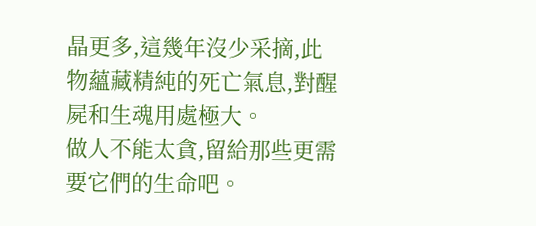晶更多,這幾年沒少采摘,此物蘊藏精純的死亡氣息,對醒屍和生魂用處極大。
做人不能太貪,留給那些更需要它們的生命吧。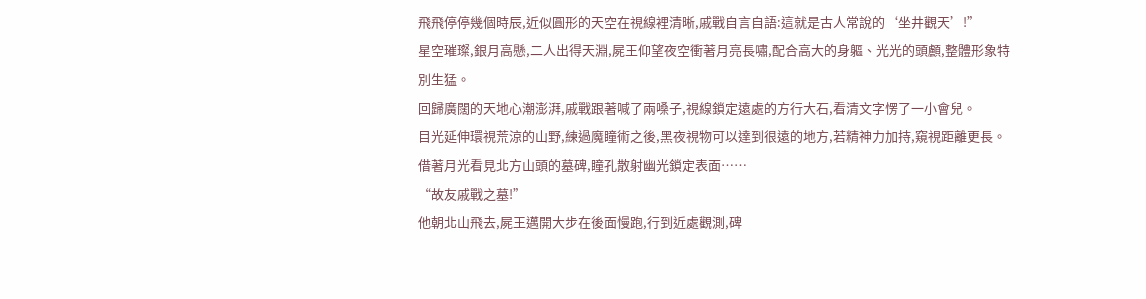飛飛停停幾個時辰,近似圓形的天空在視線裡清晰,戚戰自言自語:這就是古人常說的‘坐井觀天’!”
星空璀璨,銀月高懸,二人出得天淵,屍王仰望夜空衝著月亮長嘯,配合高大的身軀、光光的頭顱,整體形象特別生猛。
回歸廣闊的天地心潮澎湃,戚戰跟著喊了兩嗓子,視線鎖定遠處的方行大石,看清文字愣了一小會兒。
目光延伸環視荒涼的山野,練過魔瞳術之後,黑夜視物可以達到很遠的地方,若精神力加持,窺視距離更長。
借著月光看見北方山頭的墓碑,瞳孔散射幽光鎖定表面……
“故友戚戰之墓!”
他朝北山飛去,屍王邁開大步在後面慢跑,行到近處觀測,碑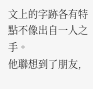文上的字跡各有特點不像出自一人之手。
他聯想到了朋友,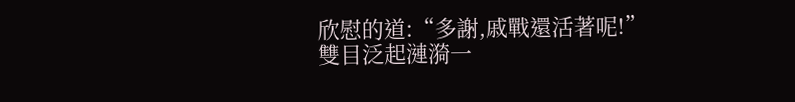欣慰的道:“多謝,戚戰還活著呢!”
雙目泛起漣漪一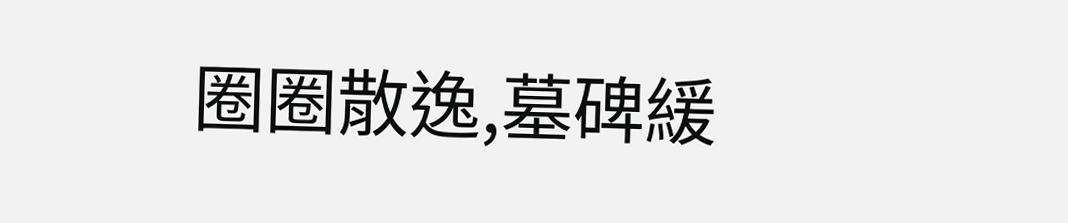圈圈散逸,墓碑緩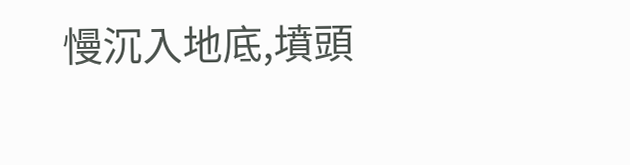慢沉入地底,墳頭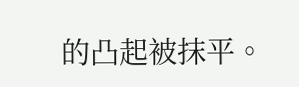的凸起被抹平。